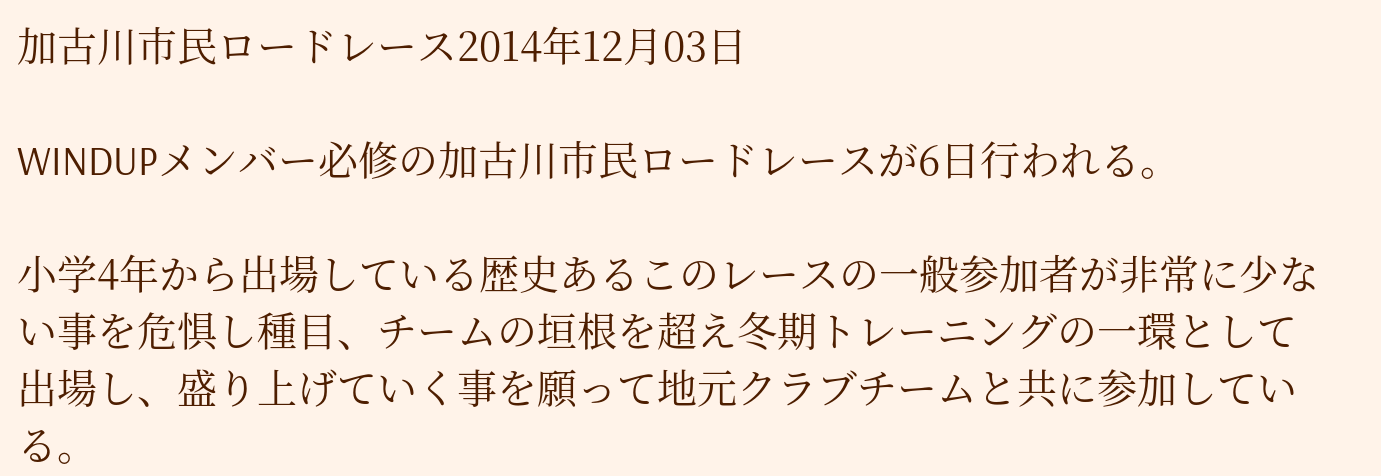加古川市民ロードレース2014年12月03日

WINDUPメンバー必修の加古川市民ロードレースが6日行われる。

小学4年から出場している歴史あるこのレースの一般参加者が非常に少ない事を危惧し種目、チームの垣根を超え冬期トレーニングの一環として出場し、盛り上げていく事を願って地元クラブチームと共に参加している。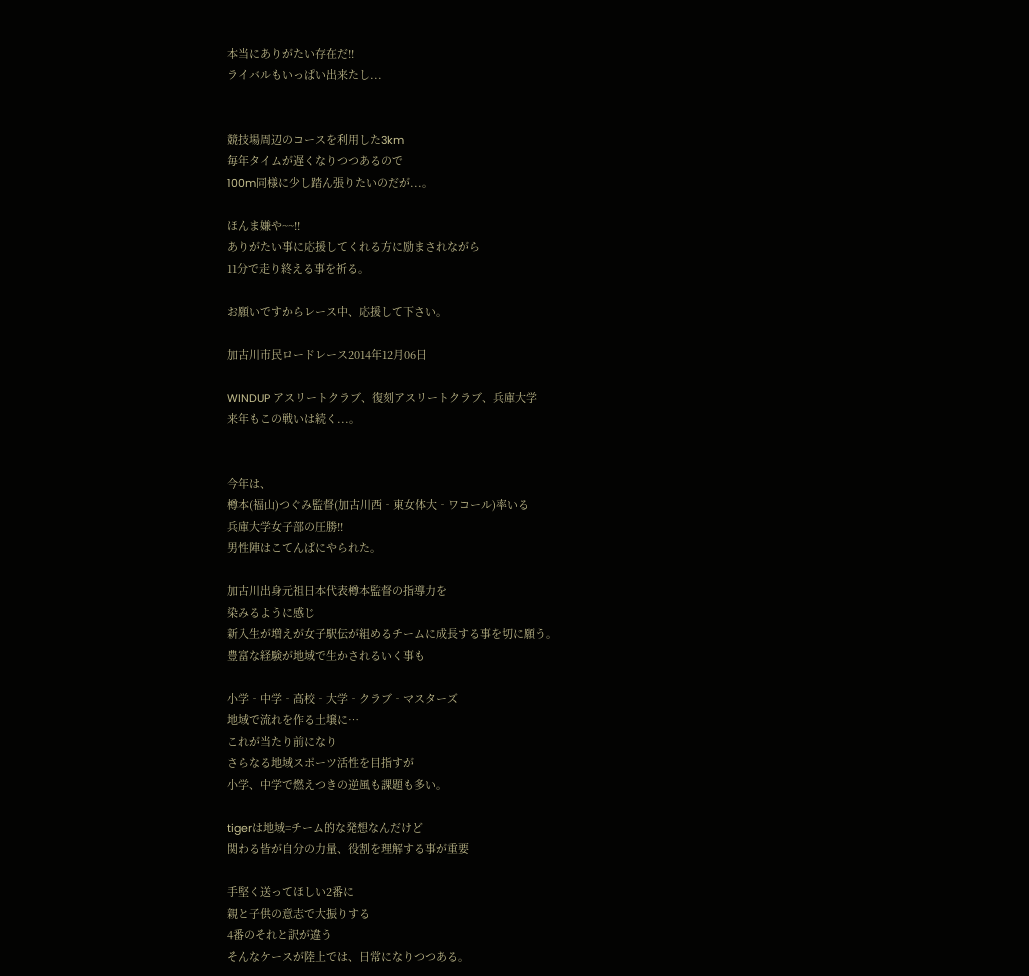本当にありがたい存在だ!!
ライバルもいっぱい出来たし...


競技場周辺のコースを利用した3km
毎年タイムが遅くなりつつあるので
100m同様に少し踏ん張りたいのだが...。

ほんま嫌や~~!!
ありがたい事に応援してくれる方に励まされながら
11分で走り終える事を祈る。

お願いですからレース中、応援して下さい。

加古川市民ロードレース2014年12月06日

WINDUP アスリートクラブ、復刻アスリートクラブ、兵庫大学
来年もこの戦いは続く...。


今年は、
樽本(福山)つぐみ監督(加古川西‐東女体大‐ワコール)率いる
兵庫大学女子部の圧勝!!
男性陣はこてんぱにやられた。

加古川出身元祖日本代表樽本監督の指導力を
染みるように感じ
新入生が増えが女子駅伝が組めるチームに成長する事を切に願う。
豊富な経験が地域で生かされるいく事も

小学‐中学‐高校‐大学‐クラブ‐マスターズ
地域で流れを作る土壌に…
これが当たり前になり
さらなる地域スポーツ活性を目指すが
小学、中学で燃えつきの逆風も課題も多い。

tigerは地域=チーム的な発想なんだけど
関わる皆が自分の力量、役割を理解する事が重要

手堅く送ってほしい2番に
親と子供の意志で大振りする
4番のそれと訳が違う
そんなケースが陸上では、日常になりつつある。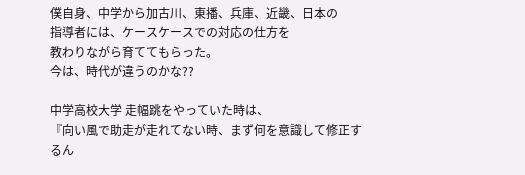僕自身、中学から加古川、東播、兵庫、近畿、日本の
指導者には、ケースケースでの対応の仕方を
教わりながら育ててもらった。
今は、時代が違うのかな??

中学高校大学 走幅跳をやっていた時は、
『向い風で助走が走れてない時、まず何を意識して修正するん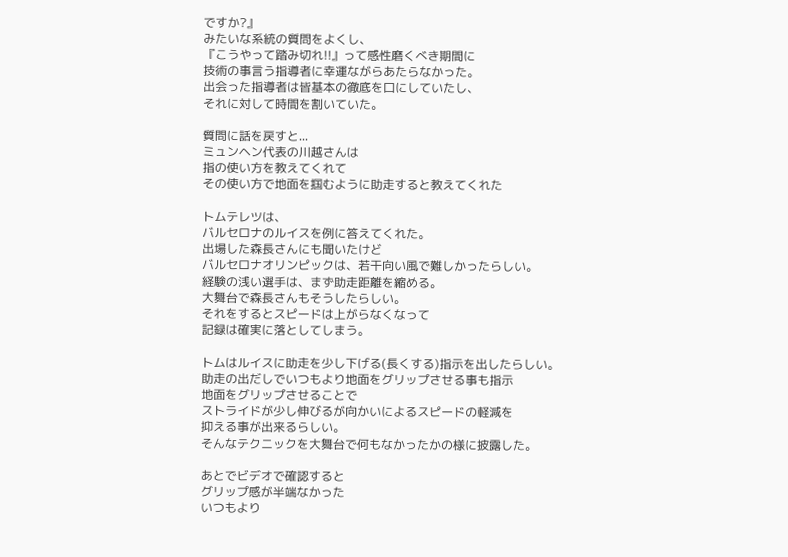ですか?』
みたいな系統の質問をよくし、
『こうやって踏み切れ!!』って感性磨くべき期間に
技術の事言う指導者に幸運ながらあたらなかった。
出会った指導者は皆基本の徹底を口にしていたし、
それに対して時間を割いていた。

質問に話を戻すと...
ミュンヘン代表の川越さんは
指の使い方を教えてくれて
その使い方で地面を掴むように助走すると教えてくれた

トムテレツは、
バルセロナのルイスを例に答えてくれた。
出場した森長さんにも聞いたけど
バルセロナオリンピックは、若干向い風で難しかったらしい。
経験の浅い選手は、まず助走距離を縮める。
大舞台で森長さんもそうしたらしい。
それをするとスピードは上がらなくなって
記録は確実に落としてしまう。

トムはルイスに助走を少し下げる(長くする)指示を出したらしい。
助走の出だしでいつもより地面をグリップさせる事も指示
地面をグリップさせることで
ストライドが少し伸びるが向かいによるスピードの軽減を
抑える事が出来るらしい。
そんなテクニックを大舞台で何もなかったかの様に披露した。

あとでビデオで確認すると
グリップ感が半端なかった
いつもより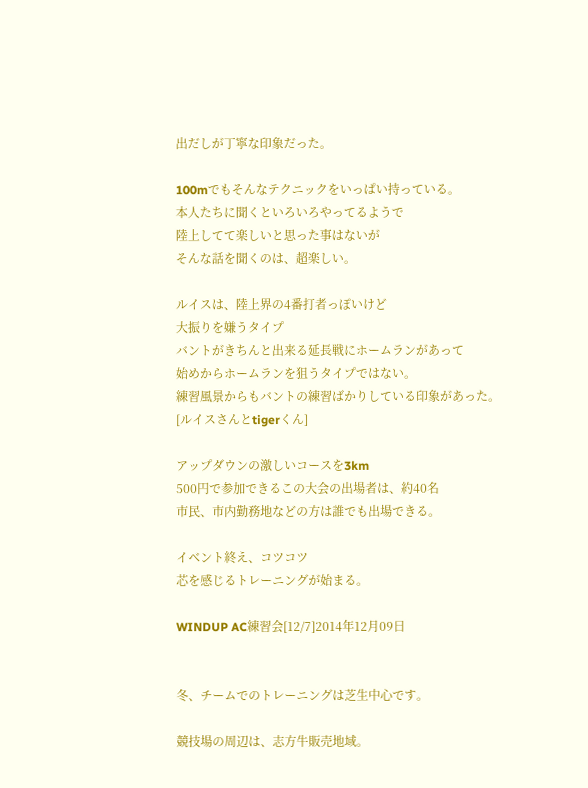出だしが丁寧な印象だった。

100mでもそんなテクニックをいっぱい持っている。
本人たちに聞くといろいろやってるようで
陸上してて楽しいと思った事はないが
そんな話を聞くのは、超楽しい。

ルイスは、陸上界の4番打者っぽいけど
大振りを嫌うタイプ
バントがきちんと出来る延長戦にホームランがあって
始めからホームランを狙うタイプではない。
練習風景からもバントの練習ばかりしている印象があった。
[ルイスさんとtigerくん]

アップダウンの激しいコースを3km
500円で参加できるこの大会の出場者は、約40名
市民、市内勤務地などの方は誰でも出場できる。

イベント終え、コツコツ
芯を感じるトレーニングが始まる。

WINDUP AC練習会[12/7]2014年12月09日


冬、チームでのトレーニングは芝生中心です。

競技場の周辺は、志方牛販売地域。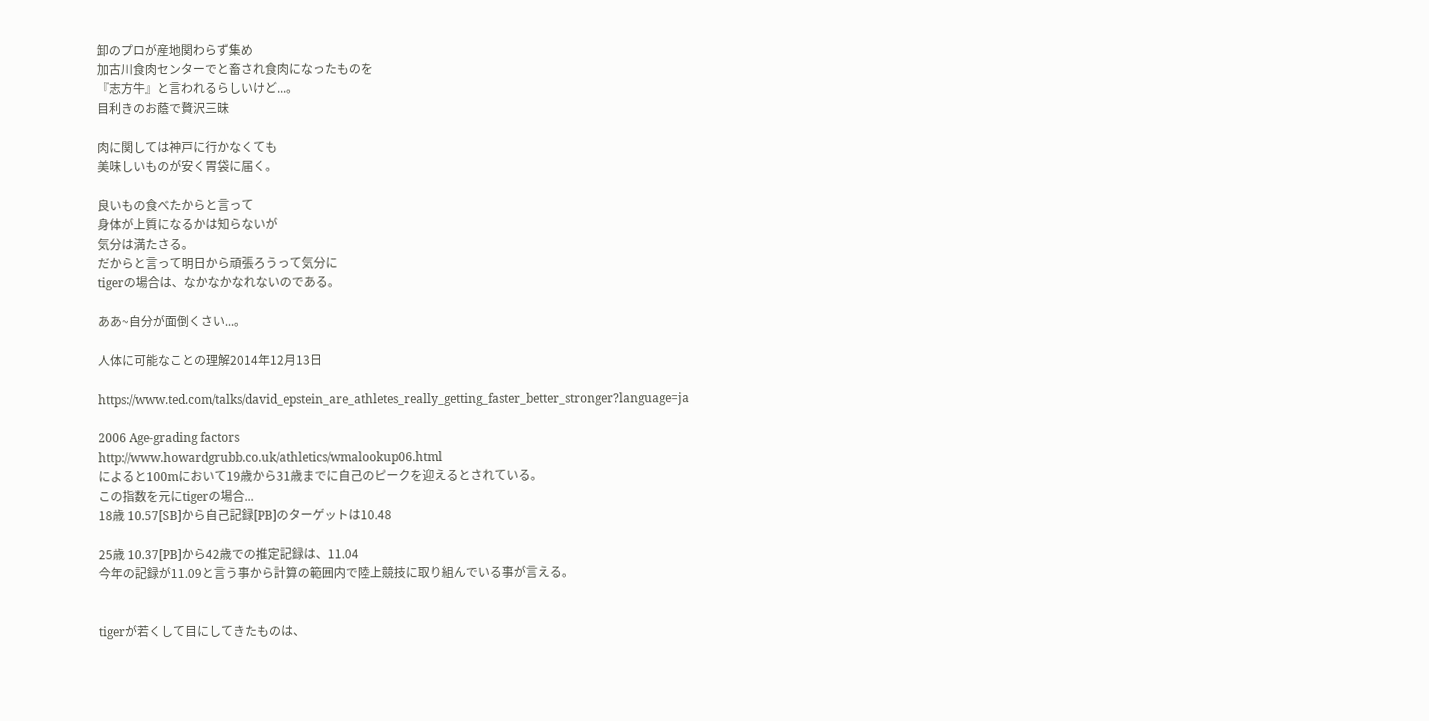卸のプロが産地関わらず集め
加古川食肉センターでと畜され食肉になったものを
『志方牛』と言われるらしいけど...。
目利きのお蔭で贅沢三昧

肉に関しては神戸に行かなくても
美味しいものが安く胃袋に届く。

良いもの食べたからと言って
身体が上質になるかは知らないが
気分は満たさる。
だからと言って明日から頑張ろうって気分に
tigerの場合は、なかなかなれないのである。

ああ~自分が面倒くさい...。

人体に可能なことの理解2014年12月13日

https://www.ted.com/talks/david_epstein_are_athletes_really_getting_faster_better_stronger?language=ja

2006 Age-grading factors
http://www.howardgrubb.co.uk/athletics/wmalookup06.html
によると100mにおいて19歳から31歳までに自己のピークを迎えるとされている。
この指数を元にtigerの場合...
18歳 10.57[SB]から自己記録[PB]のターゲットは10.48

25歳 10.37[PB]から42歳での推定記録は、11.04
今年の記録が11.09と言う事から計算の範囲内で陸上競技に取り組んでいる事が言える。


tigerが若くして目にしてきたものは、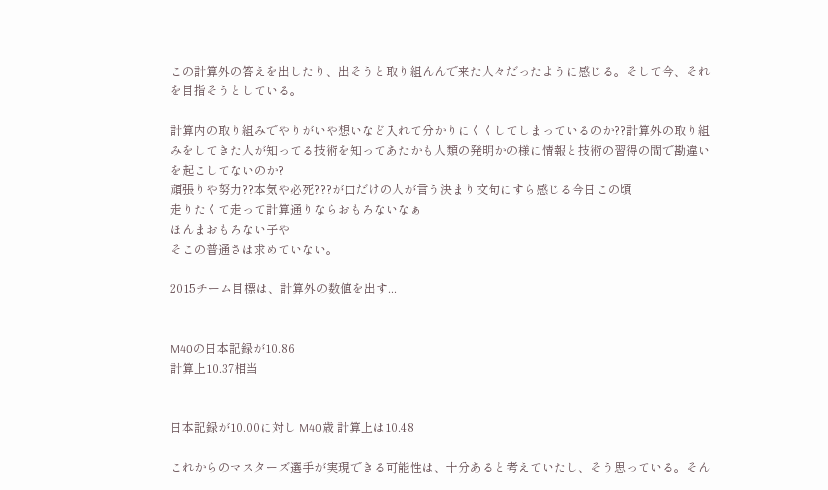この計算外の答えを出したり、出そうと取り組んんで来た人々だったように感じる。そして今、それを目指そうとしている。

計算内の取り組みでやりがいや想いなど入れて分かりにくくしてしまっているのか??計算外の取り組みをしてきた人が知ってる技術を知ってあたかも人類の発明かの様に情報と技術の習得の間で勘違いを起こしてないのか?
頑張りや努力??本気や必死???が口だけの人が言う決まり文句にすら感じる今日この頃
走りたくて走って計算通りならおもろないなぁ
ほんまおもろない子や
そこの普通さは求めていない。

2015チーム目標は、計算外の数値を出す...


M40の日本記録が10.86
計算上10.37相当


日本記録が10.00に対し M40歳 計算上は10.48

これからのマスターズ選手が実現できる可能性は、十分あると考えていたし、そう思っている。そん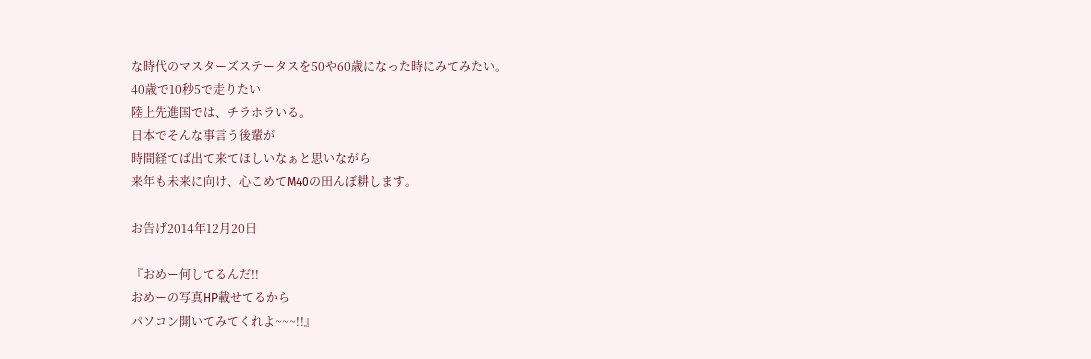な時代のマスターズステータスを50や60歳になった時にみてみたい。
40歳で10秒5で走りたい
陸上先進国では、チラホラいる。
日本でそんな事言う後輩が
時間経てば出て来てほしいなぁと思いながら
来年も未来に向け、心こめてM40の田んぼ耕します。

お告げ2014年12月20日

『おめー何してるんだ!!
おめーの写真HP載せてるから
パソコン開いてみてくれよ~~~!!』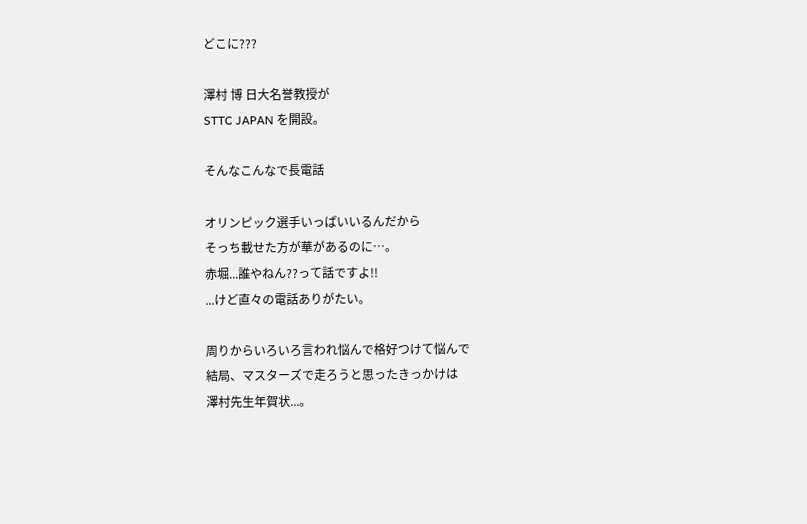どこに???

澤村 博 日大名誉教授が
STTC JAPAN を開設。

そんなこんなで長電話

オリンピック選手いっぱいいるんだから
そっち載せた方が華があるのに…。
赤堀...誰やねん??って話ですよ!!
...けど直々の電話ありがたい。

周りからいろいろ言われ悩んで格好つけて悩んで
結局、マスターズで走ろうと思ったきっかけは
澤村先生年賀状...。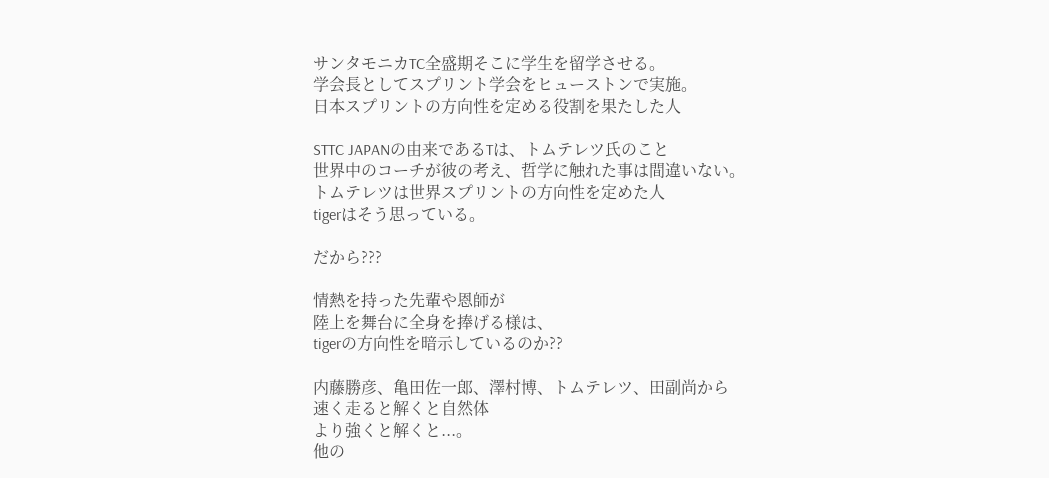サンタモニカTC全盛期そこに学生を留学させる。
学会長としてスプリント学会をヒューストンで実施。
日本スプリントの方向性を定める役割を果たした人

STTC JAPANの由来であるTは、トムテレツ氏のこと
世界中のコーチが彼の考え、哲学に触れた事は間違いない。
トムテレツは世界スプリントの方向性を定めた人
tigerはそう思っている。

だから???

情熱を持った先輩や恩師が
陸上を舞台に全身を捧げる様は、
tigerの方向性を暗示しているのか??

内藤勝彦、亀田佐一郎、澤村博、トムテレツ、田副尚から
速く走ると解くと自然体
より強くと解くと...。
他の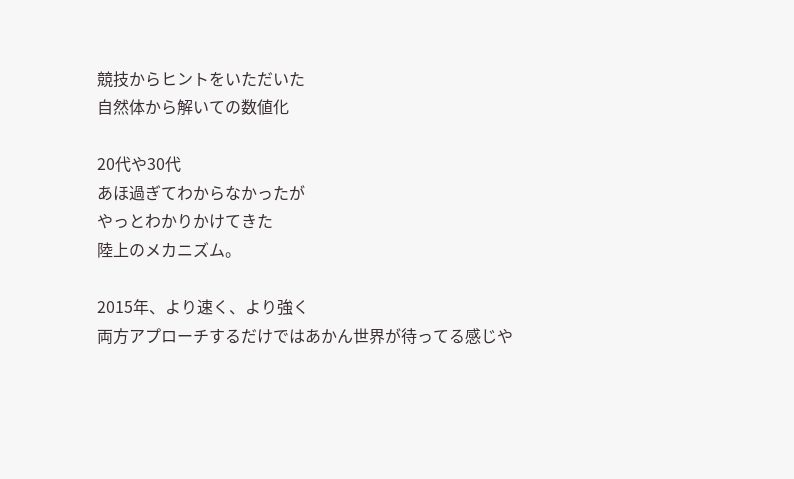競技からヒントをいただいた
自然体から解いての数値化

20代や30代
あほ過ぎてわからなかったが
やっとわかりかけてきた
陸上のメカニズム。

2015年、より速く、より強く
両方アプローチするだけではあかん世界が待ってる感じや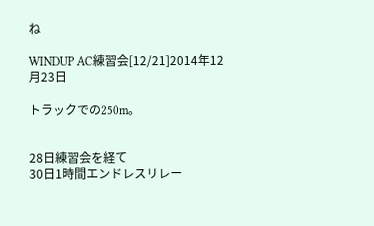ね

WINDUP AC練習会[12/21]2014年12月23日

トラックでの250m。


28日練習会を経て
30日1時間エンドレスリレー